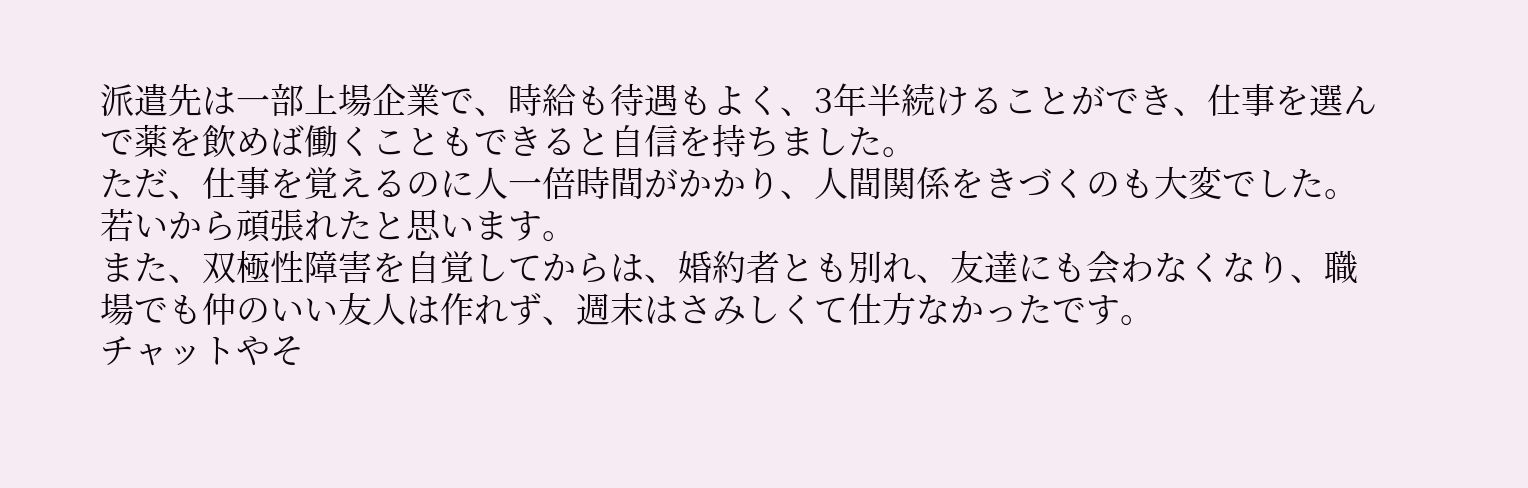派遣先は一部上場企業で、時給も待遇もよく、3年半続けることができ、仕事を選んで薬を飲めば働くこともできると自信を持ちました。
ただ、仕事を覚えるのに人一倍時間がかかり、人間関係をきづくのも大変でした。若いから頑張れたと思います。
また、双極性障害を自覚してからは、婚約者とも別れ、友達にも会わなくなり、職場でも仲のいい友人は作れず、週末はさみしくて仕方なかったです。
チャットやそ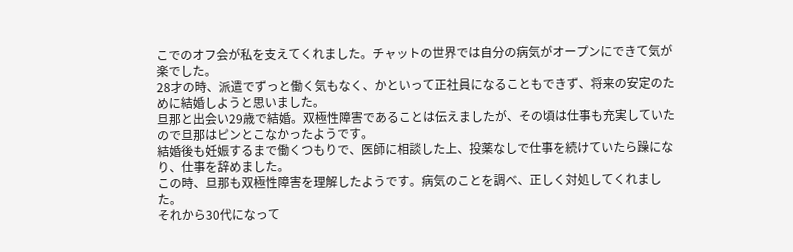こでのオフ会が私を支えてくれました。チャットの世界では自分の病気がオープンにできて気が楽でした。
28才の時、派遣でずっと働く気もなく、かといって正社員になることもできず、将来の安定のために結婚しようと思いました。
旦那と出会い29歳で結婚。双極性障害であることは伝えましたが、その頃は仕事も充実していたので旦那はピンとこなかったようです。
結婚後も妊娠するまで働くつもりで、医師に相談した上、投薬なしで仕事を続けていたら躁になり、仕事を辞めました。
この時、旦那も双極性障害を理解したようです。病気のことを調べ、正しく対処してくれました。
それから30代になって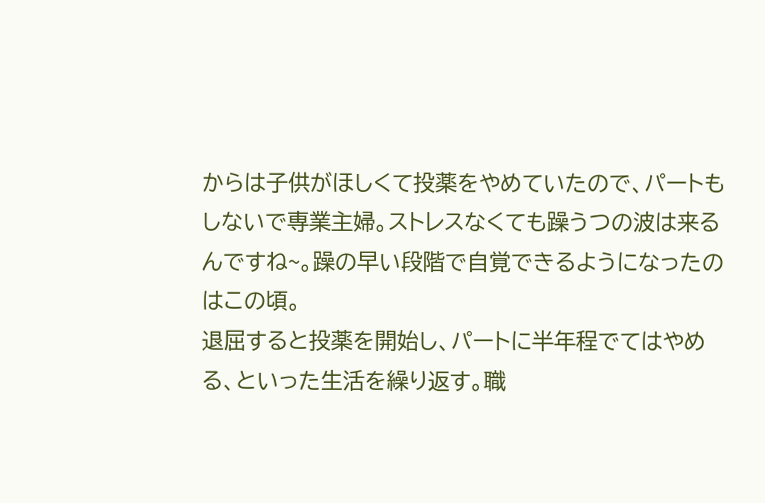からは子供がほしくて投薬をやめていたので、パートもしないで専業主婦。ストレスなくても躁うつの波は来るんですね~。躁の早い段階で自覚できるようになったのはこの頃。
退屈すると投薬を開始し、パートに半年程でてはやめる、といった生活を繰り返す。職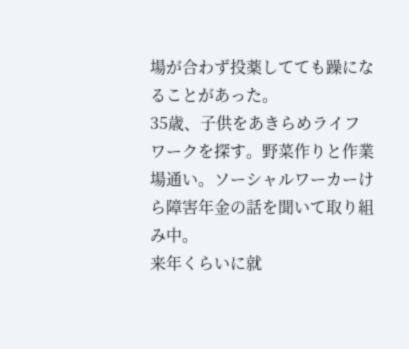場が合わず投薬してても躁になることがあった。
35歳、子供をあきらめライフワークを探す。野菜作りと作業場通い。ソーシャルワーカーけら障害年金の話を聞いて取り組み中。
来年くらいに就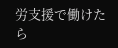労支援で働けたら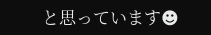と思っています☻